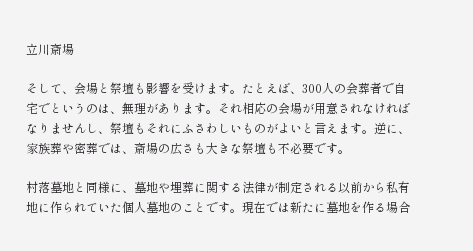立川斎場

そして、会場と祭壇も影響を受けます。たとえば、300人の会葬者で自宅でというのは、無理があります。それ相応の会場が用意されなければなりませんし、祭壇もそれにふさわしいものがよいと言えます。逆に、家族葬や密葬では、斎場の広さも大きな祭壇も不必要です。

村落墓地と同様に、墓地や埋葬に関する法律が制定される以前から私有地に作られていた個人墓地のことです。現在では新たに墓地を作る場合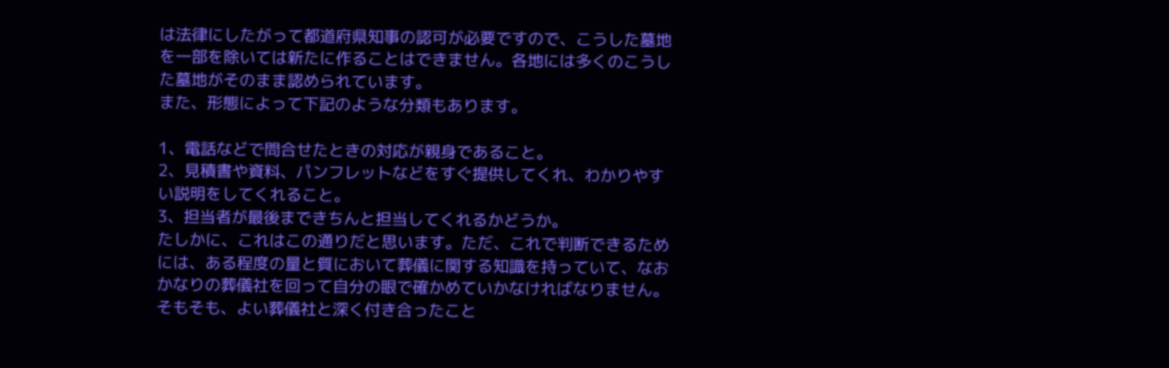は法律にしたがって都道府県知事の認可が必要ですので、こうした墓地を一部を除いては新たに作ることはできません。各地には多くのこうした墓地がそのまま認められています。
また、形態によって下記のような分類もあります。

1、電話などで問合せたときの対応が親身であること。
2、見積書や資料、パンフレットなどをすぐ提供してくれ、わかりやすい説明をしてくれること。
3、担当者が最後まできちんと担当してくれるかどうか。
たしかに、これはこの通りだと思います。ただ、これで判断できるためには、ある程度の量と質において葬儀に関する知識を持っていて、なおかなりの葬儀社を回って自分の眼で確かめていかなければなりません。そもそも、よい葬儀社と深く付き合ったこと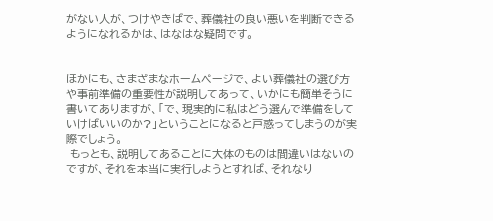がない人が、つけやきばで、葬儀社の良い悪いを判断できるようになれるかは、はなはな疑問です。


ほかにも、さまざまなホームページで、よい葬儀社の選び方や事前準備の重要性が説明してあって、いかにも簡単そうに書いてありますが、「で、現実的に私はどう選んで準備をしていけばいいのか?」ということになると戸惑ってしまうのが実際でしょう。
 もっとも、説明してあることに大体のものは間違いはないのですが、それを本当に実行しようとすれば、それなり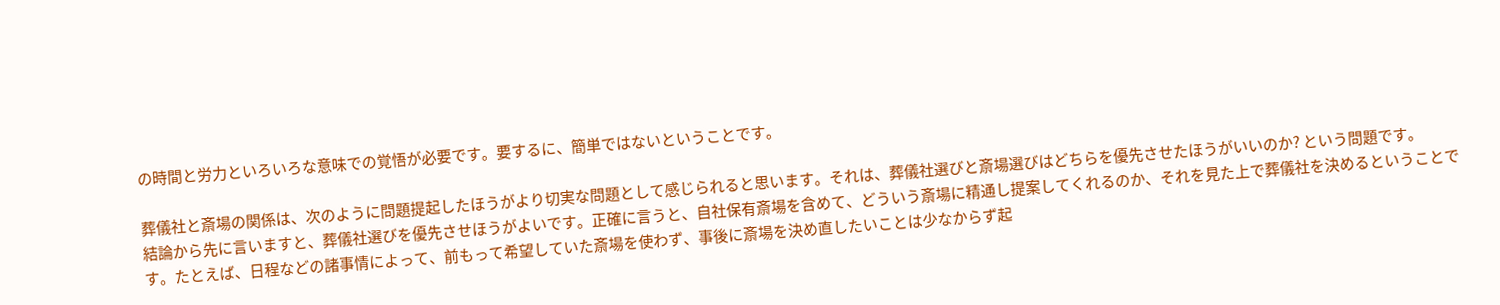の時間と労力といろいろな意味での覚悟が必要です。要するに、簡単ではないということです。

葬儀社と斎場の関係は、次のように問題提起したほうがより切実な問題として感じられると思います。それは、葬儀社選びと斎場選びはどちらを優先させたほうがいいのか? という問題です。
結論から先に言いますと、葬儀社選びを優先させほうがよいです。正確に言うと、自社保有斎場を含めて、どういう斎場に精通し提案してくれるのか、それを見た上で葬儀社を決めるということです。たとえば、日程などの諸事情によって、前もって希望していた斎場を使わず、事後に斎場を決め直したいことは少なからず起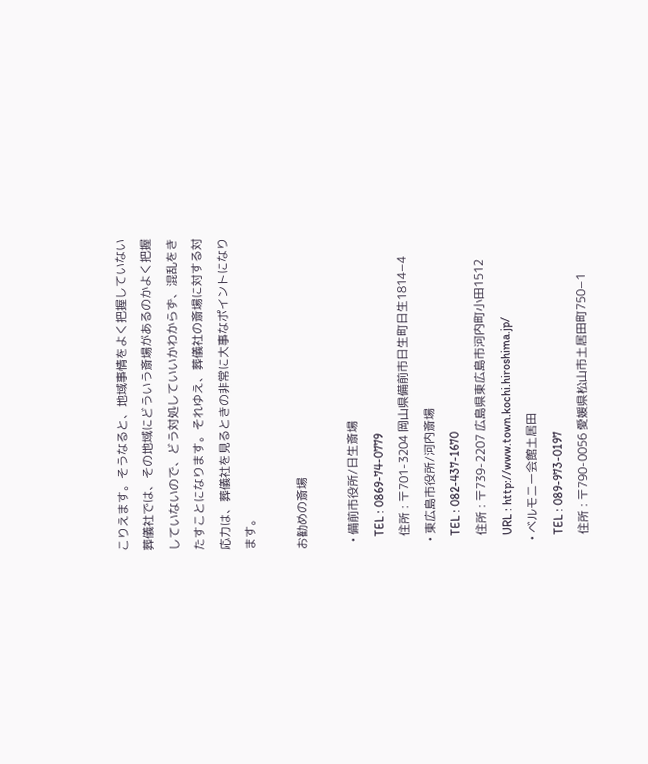こりえます。そうなると、地域事情をよく把握していない葬儀社では、その地域にどういう斎場があるのかよく把握していないので、どう対処していいかわからず、混乱をきたすことになります。それゆえ、葬儀社の斎場に対する対応力は、葬儀社を見るときの非常に大事なポイントになります。

お勧めの斎場

  • 備前市役所/日生斎場
    TEL : 0869-74-0779
    住所 : 〒701-3204 岡山県備前市日生町日生1814−4
  • 東広島市役所/河内斎場
    TEL : 082-437-1670
    住所 : 〒739-2207 広島県東広島市河内町小田1512
    URL : http://www.town.kochi.hiroshima.jp/
  • ベルモニー会館土居田
    TEL : 089-973-0197
    住所 : 〒790-0056 愛媛県松山市土居田町750−1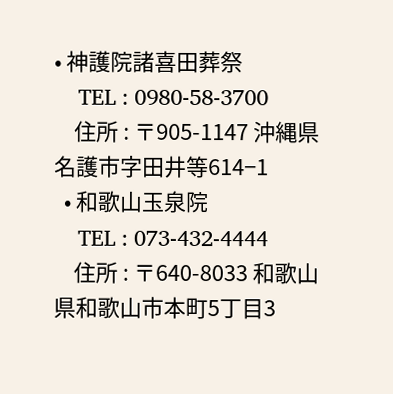• 神護院諸喜田葬祭
    TEL : 0980-58-3700
    住所 : 〒905-1147 沖縄県名護市字田井等614−1
  • 和歌山玉泉院
    TEL : 073-432-4444
    住所 : 〒640-8033 和歌山県和歌山市本町5丁目3